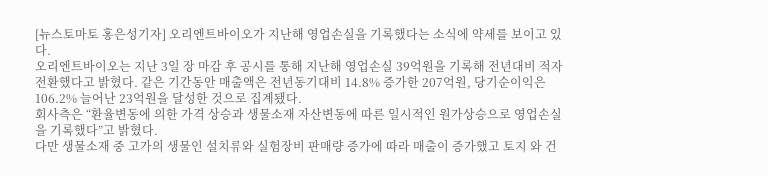[뉴스토마토 홍은성기자] 오리엔트바이오가 지난해 영업손실을 기록했다는 소식에 약세를 보이고 있다.
오리엔트바이오는 지난 3일 장 마감 후 공시를 통해 지난해 영업손실 39억원을 기록해 전년대비 적자전환했다고 밝혔다. 같은 기간동안 매출액은 전년동기대비 14.8% 증가한 207억원, 당기순이익은 106.2% 늘어난 23억원을 달성한 것으로 집계됐다.
회사측은 “환율변동에 의한 가격 상승과 생물소재 자산변동에 따른 일시적인 원가상승으로 영업손실을 기록했다”고 밝혔다.
다만 생물소재 중 고가의 생물인 설치류와 실험장비 판매량 증가에 따라 매출이 증가했고 토지 와 건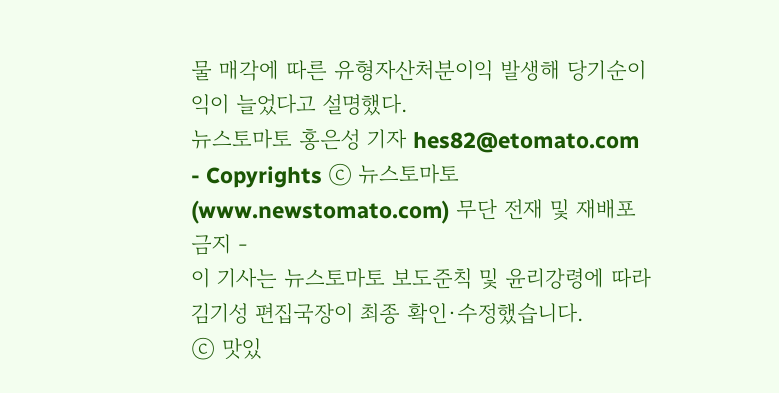물 매각에 따른 유형자산처분이익 발생해 당기순이익이 늘었다고 설명했다.
뉴스토마토 홍은성 기자 hes82@etomato.com
- Copyrights ⓒ 뉴스토마토 (www.newstomato.com) 무단 전재 및 재배포 금지 -
이 기사는 뉴스토마토 보도준칙 및 윤리강령에 따라 김기성 편집국장이 최종 확인·수정했습니다.
ⓒ 맛있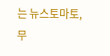는 뉴스토마토, 무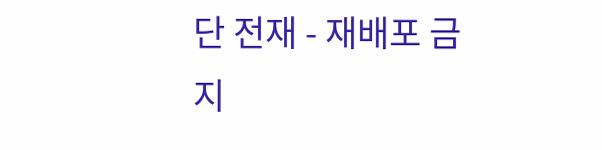단 전재 - 재배포 금지